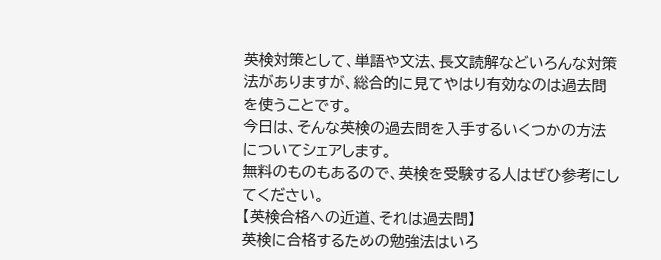英検対策として、単語や文法、長文読解などいろんな対策法がありますが、総合的に見てやはり有効なのは過去問を使うことです。
今日は、そんな英検の過去問を入手するいくつかの方法についてシェアします。
無料のものもあるので、英検を受験する人はぜひ参考にしてください。
【英検合格への近道、それは過去問】
英検に合格するための勉強法はいろ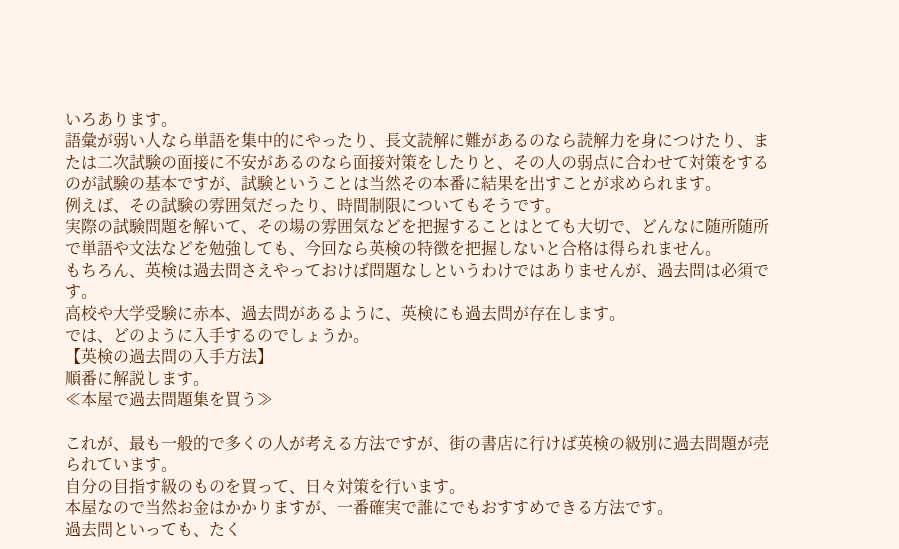いろあります。
語彙が弱い人なら単語を集中的にやったり、長文読解に難があるのなら読解力を身につけたり、または二次試験の面接に不安があるのなら面接対策をしたりと、その人の弱点に合わせて対策をするのが試験の基本ですが、試験ということは当然その本番に結果を出すことが求められます。
例えば、その試験の雰囲気だったり、時間制限についてもそうです。
実際の試験問題を解いて、その場の雰囲気などを把握することはとても大切で、どんなに随所随所で単語や文法などを勉強しても、今回なら英検の特徴を把握しないと合格は得られません。
もちろん、英検は過去問さえやっておけば問題なしというわけではありませんが、過去問は必須です。
高校や大学受験に赤本、過去問があるように、英検にも過去問が存在します。
では、どのように入手するのでしょうか。
【英検の過去問の入手方法】
順番に解説します。
≪本屋で過去問題集を買う≫

これが、最も一般的で多くの人が考える方法ですが、街の書店に行けば英検の級別に過去問題が売られています。
自分の目指す級のものを買って、日々対策を行います。
本屋なので当然お金はかかりますが、一番確実で誰にでもおすすめできる方法です。
過去問といっても、たく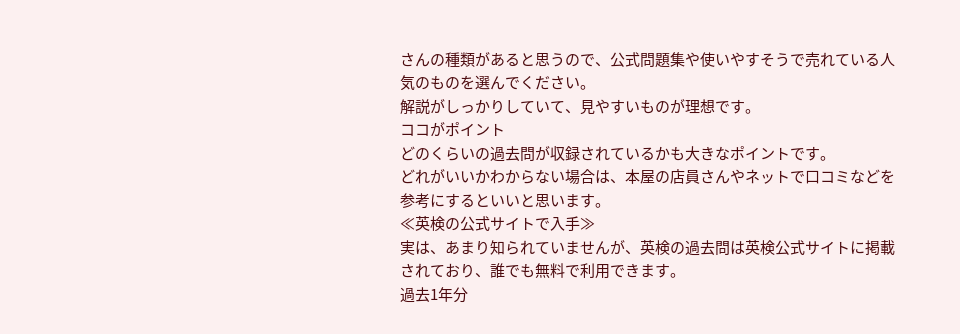さんの種類があると思うので、公式問題集や使いやすそうで売れている人気のものを選んでください。
解説がしっかりしていて、見やすいものが理想です。
ココがポイント
どのくらいの過去問が収録されているかも大きなポイントです。
どれがいいかわからない場合は、本屋の店員さんやネットで口コミなどを参考にするといいと思います。
≪英検の公式サイトで入手≫
実は、あまり知られていませんが、英検の過去問は英検公式サイトに掲載されており、誰でも無料で利用できます。
過去1年分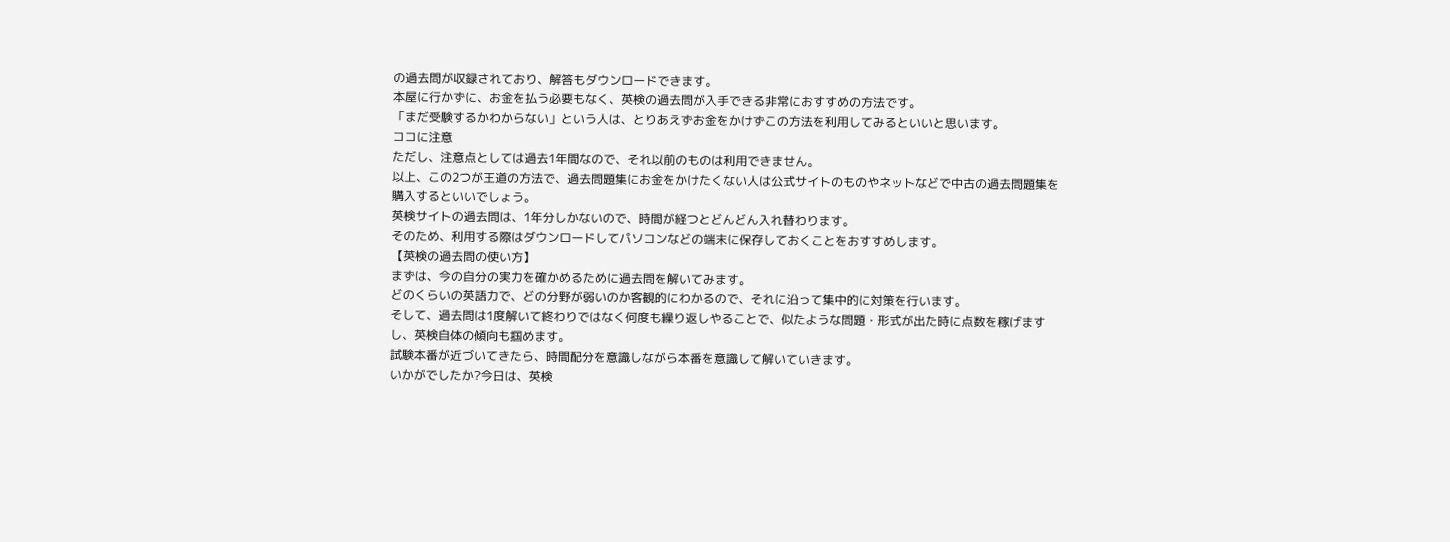の過去問が収録されており、解答もダウンロードできます。
本屋に行かずに、お金を払う必要もなく、英検の過去問が入手できる非常におすすめの方法です。
「まだ受験するかわからない」という人は、とりあえずお金をかけずこの方法を利用してみるといいと思います。
ココに注意
ただし、注意点としては過去1年間なので、それ以前のものは利用できません。
以上、この2つが王道の方法で、過去問題集にお金をかけたくない人は公式サイトのものやネットなどで中古の過去問題集を購入するといいでしょう。
英検サイトの過去問は、1年分しかないので、時間が経つとどんどん入れ替わります。
そのため、利用する際はダウンロードしてパソコンなどの端末に保存しておくことをおすすめします。
【英検の過去問の使い方】
まずは、今の自分の実力を確かめるために過去問を解いてみます。
どのくらいの英語力で、どの分野が弱いのか客観的にわかるので、それに沿って集中的に対策を行います。
そして、過去問は1度解いて終わりではなく何度も繰り返しやることで、似たような問題・形式が出た時に点数を稼げますし、英検自体の傾向も掴めます。
試験本番が近づいてきたら、時間配分を意識しながら本番を意識して解いていきます。
いかがでしたか?今日は、英検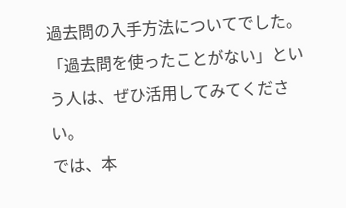過去問の入手方法についてでした。
「過去問を使ったことがない」という人は、ぜひ活用してみてください。
では、本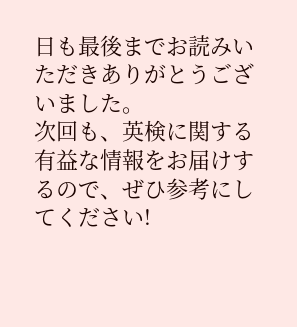日も最後までお読みいただきありがとうございました。
次回も、英検に関する有益な情報をお届けするので、ぜひ参考にしてください!